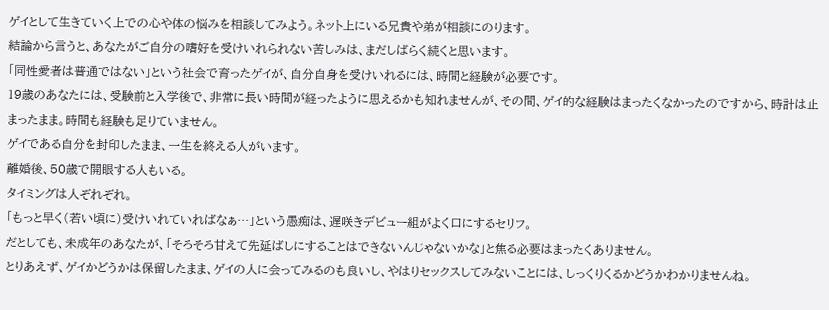ゲイとして生きていく上での心や体の悩みを相談してみよう。ネット上にいる兄貴や弟が相談にのります。
結論から言うと、あなたがご自分の嗜好を受けいれられない苦しみは、まだしばらく続くと思います。
「同性愛者は普通ではない」という社会で育ったゲイが、自分自身を受けいれるには、時間と経験が必要です。
19歳のあなたには、受験前と入学後で、非常に長い時間が経ったように思えるかも知れませんが、その間、ゲイ的な経験はまったくなかったのですから、時計は止まったまま。時間も経験も足りていません。
ゲイである自分を封印したまま、一生を終える人がいます。
離婚後、50歳で開眼する人もいる。
タイミングは人ぞれぞれ。
「もっと早く(若い頃に)受けいれていればなぁ…」という愚痴は、遅咲きデビュー組がよく口にするセリフ。
だとしても、未成年のあなたが、「そろそろ甘えて先延ばしにすることはできないんじゃないかな」と焦る必要はまったくありません。
とりあえず、ゲイかどうかは保留したまま、ゲイの人に会ってみるのも良いし、やはりセックスしてみないことには、しっくりくるかどうかわかりませんね。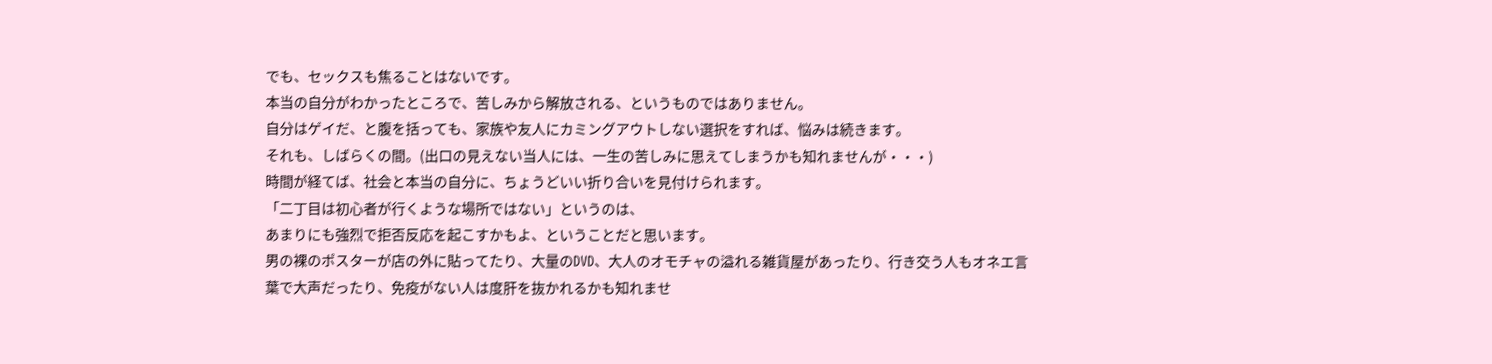でも、セックスも焦ることはないです。
本当の自分がわかったところで、苦しみから解放される、というものではありません。
自分はゲイだ、と腹を括っても、家族や友人にカミングアウトしない選択をすれば、悩みは続きます。
それも、しばらくの間。(出口の見えない当人には、一生の苦しみに思えてしまうかも知れませんが・・・)
時間が経てば、社会と本当の自分に、ちょうどいい折り合いを見付けられます。
「二丁目は初心者が行くような場所ではない」というのは、
あまりにも強烈で拒否反応を起こすかもよ、ということだと思います。
男の裸のポスターが店の外に貼ってたり、大量のDVD、大人のオモチャの溢れる雑貨屋があったり、行き交う人もオネエ言葉で大声だったり、免疫がない人は度肝を抜かれるかも知れませ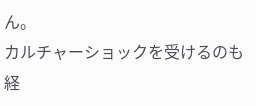ん。
カルチャーショックを受けるのも経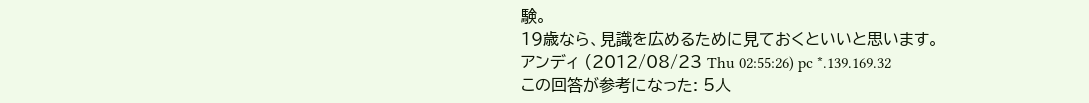験。
19歳なら、見識を広めるために見ておくといいと思います。
アンディ (2012/08/23 Thu 02:55:26) pc *.139.169.32
この回答が参考になった: 5人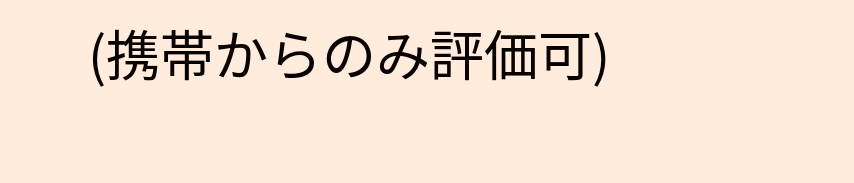(携帯からのみ評価可)